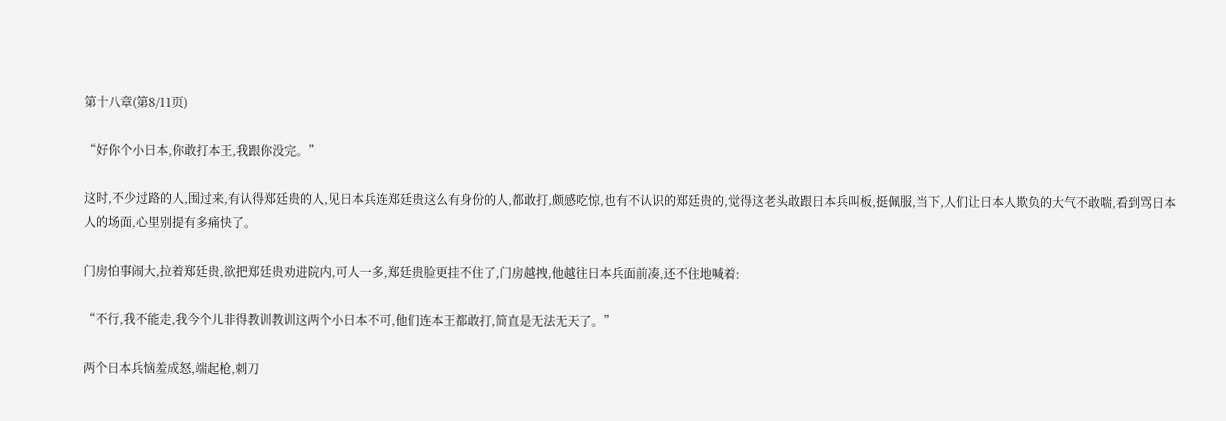第十八章(第8/11页)

“好你个小日本,你敢打本王,我跟你没完。”

这时,不少过路的人,围过来,有认得郑廷贵的人,见日本兵连郑廷贵这么有身份的人,都敢打,颇感吃惊,也有不认识的郑廷贵的,觉得这老头敢跟日本兵叫板,挺佩服,当下,人们让日本人欺负的大气不敢喘,看到骂日本人的场面,心里别提有多痛快了。

门房怕事闹大,拉着郑廷贵,欲把郑廷贵劝进院内,可人一多,郑廷贵脸更挂不住了,门房越拽,他越往日本兵面前凑,还不住地喊着:

“不行,我不能走,我今个儿非得教训教训这两个小日本不可,他们连本王都敢打,简直是无法无天了。”

两个日本兵恼羞成怒,端起枪,刺刀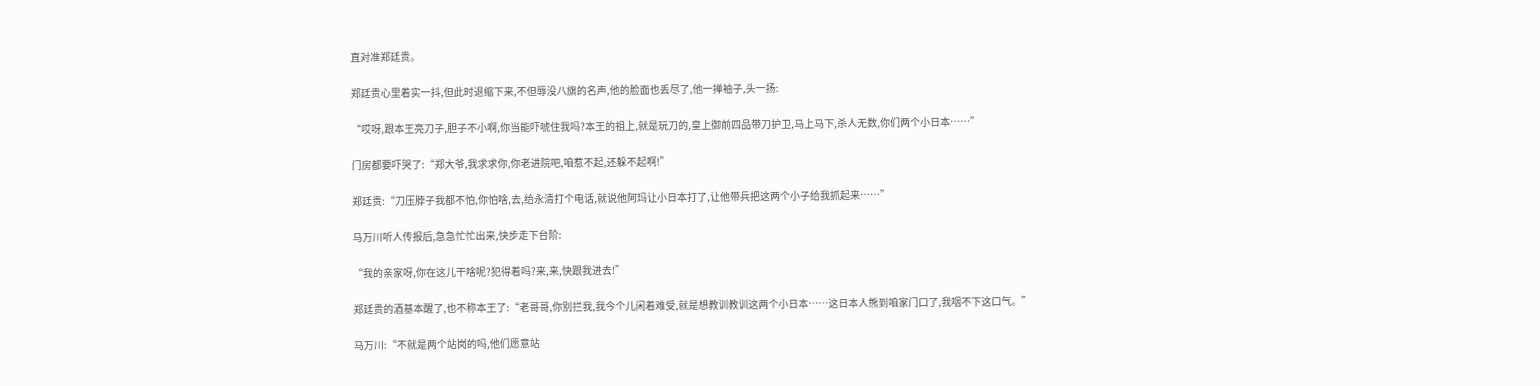直对准郑廷贵。

郑廷贵心里着实一抖,但此时退缩下来,不但辱没八旗的名声,他的脸面也丢尽了,他一掸袖子,头一扬:

“哎呀,跟本王亮刀子,胆子不小啊,你当能吓唬住我吗?本王的祖上,就是玩刀的,皇上御前四品带刀护卫,马上马下,杀人无数,你们两个小日本……”

门房都要吓哭了:“郑大爷,我求求你,你老进院吧,咱惹不起,还躲不起啊!”

郑廷贵:“刀压脖子我都不怕,你怕啥,去,给永清打个电话,就说他阿玛让小日本打了,让他带兵把这两个小子给我抓起来……”

马万川听人传报后,急急忙忙出来,快步走下台阶:

“我的亲家呀,你在这儿干啥呢?犯得着吗?来,来,快跟我进去!”

郑廷贵的酒基本醒了,也不称本王了:“老哥哥,你别拦我,我今个儿闲着难受,就是想教训教训这两个小日本……这日本人熊到咱家门口了,我咽不下这口气。”

马万川:“不就是两个站岗的吗,他们愿意站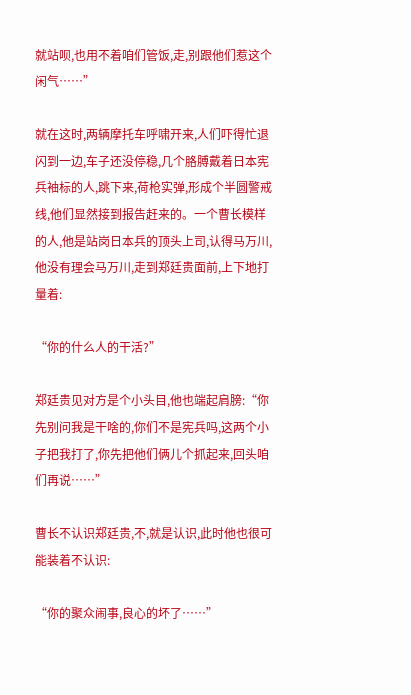就站呗,也用不着咱们管饭,走,别跟他们惹这个闲气……”

就在这时,两辆摩托车呼啸开来,人们吓得忙退闪到一边,车子还没停稳,几个胳膊戴着日本宪兵袖标的人,跳下来,荷枪实弹,形成个半圆警戒线,他们显然接到报告赶来的。一个曹长模样的人,他是站岗日本兵的顶头上司,认得马万川,他没有理会马万川,走到郑廷贵面前,上下地打量着:

“你的什么人的干活?”

郑廷贵见对方是个小头目,他也端起肩膀:“你先别问我是干啥的,你们不是宪兵吗,这两个小子把我打了,你先把他们俩儿个抓起来,回头咱们再说……”

曹长不认识郑廷贵,不,就是认识,此时他也很可能装着不认识:

“你的聚众闹事,良心的坏了……”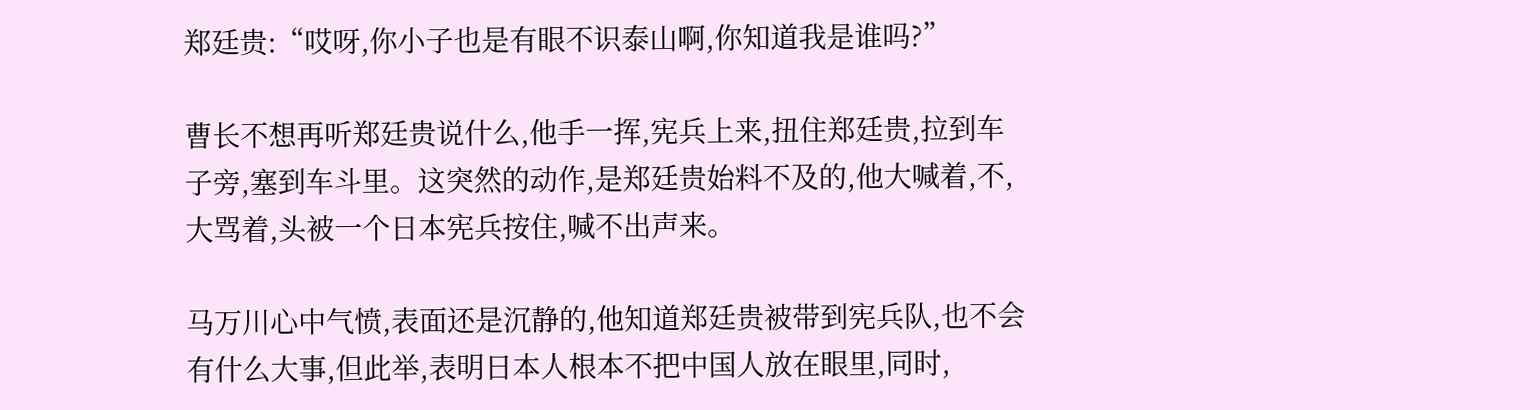郑廷贵:“哎呀,你小子也是有眼不识泰山啊,你知道我是谁吗?”

曹长不想再听郑廷贵说什么,他手一挥,宪兵上来,扭住郑廷贵,拉到车子旁,塞到车斗里。这突然的动作,是郑廷贵始料不及的,他大喊着,不,大骂着,头被一个日本宪兵按住,喊不出声来。

马万川心中气愤,表面还是沉静的,他知道郑廷贵被带到宪兵队,也不会有什么大事,但此举,表明日本人根本不把中国人放在眼里,同时,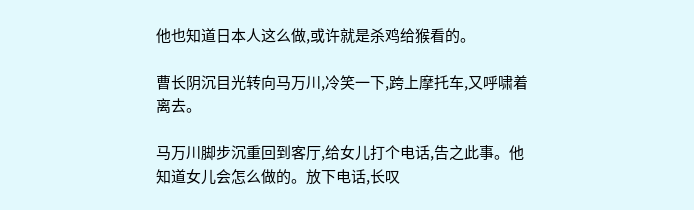他也知道日本人这么做,或许就是杀鸡给猴看的。

曹长阴沉目光转向马万川,冷笑一下,跨上摩托车,又呼啸着离去。

马万川脚步沉重回到客厅,给女儿打个电话,告之此事。他知道女儿会怎么做的。放下电话,长叹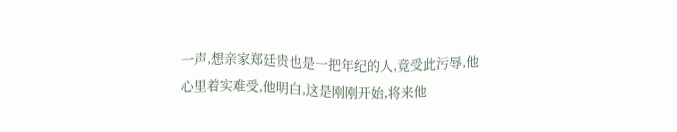一声,想亲家郑廷贵也是一把年纪的人,竟受此污辱,他心里着实难受,他明白,这是刚刚开始,将来他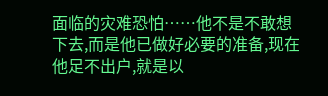面临的灾难恐怕……他不是不敢想下去,而是他已做好必要的准备,现在他足不出户,就是以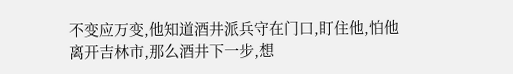不变应万变,他知道酒井派兵守在门口,盯住他,怕他离开吉林市,那么酒井下一步,想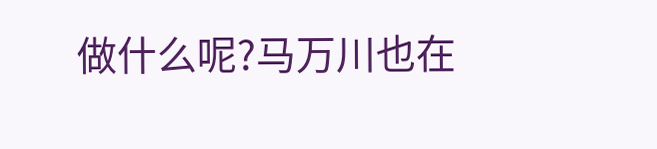做什么呢?马万川也在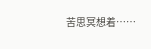苦思冥想着……